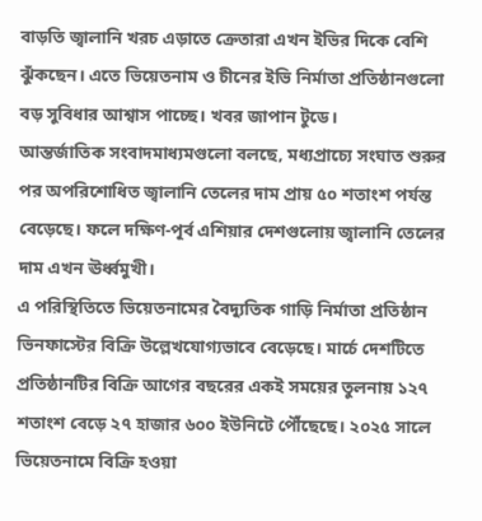বাড়তি জ্বালানি খরচ এড়াতে ক্রেতারা এখন ইভির দিকে বেশি ঝুঁকছেন। এতে ভিয়েতনাম ও চীনের ইভি নির্মাতা প্রতিষ্ঠানগুলো বড় সুবিধার আশ্বাস পাচ্ছে। খবর জাপান টুডে।
আন্তর্জাতিক সংবাদমাধ্যমগুলো বলছে, মধ্যপ্রাচ্যে সংঘাত শুরুর পর অপরিশোধিত জ্বালানি তেলের দাম প্রায় ৫০ শতাংশ পর্যন্ত বেড়েছে। ফলে দক্ষিণ-পূর্ব এশিয়ার দেশগুলোয় জ্বালানি তেলের দাম এখন ঊর্ধ্বমুখী।
এ পরিস্থিতিতে ভিয়েতনামের বৈদ্যুতিক গাড়ি নির্মাতা প্রতিষ্ঠান ভিনফাস্টের বিক্রি উল্লেখযোগ্যভাবে বেড়েছে। মার্চে দেশটিতে প্রতিষ্ঠানটির বিক্রি আগের বছরের একই সময়ের তুলনায় ১২৭ শতাংশ বেড়ে ২৭ হাজার ৬০০ ইউনিটে পৌঁছেছে। ২০২৫ সালে ভিয়েতনামে বিক্রি হওয়া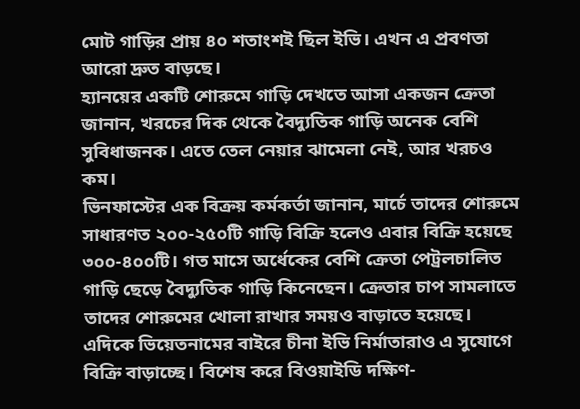মোট গাড়ির প্রায় ৪০ শতাংশই ছিল ইভি। এখন এ প্রবণতা আরো দ্রুত বাড়ছে।
হ্যানয়ের একটি শোরুমে গাড়ি দেখতে আসা একজন ক্রেতা জানান, খরচের দিক থেকে বৈদ্যুতিক গাড়ি অনেক বেশি সুবিধাজনক। এতে তেল নেয়ার ঝামেলা নেই, আর খরচও কম।
ভিনফাস্টের এক বিক্রয় কর্মকর্তা জানান, মার্চে তাদের শোরুমে সাধারণত ২০০-২৫০টি গাড়ি বিক্রি হলেও এবার বিক্রি হয়েছে ৩০০-৪০০টি। গত মাসে অর্ধেকের বেশি ক্রেতা পেট্রলচালিত গাড়ি ছেড়ে বৈদ্যুতিক গাড়ি কিনেছেন। ক্রেতার চাপ সামলাতে তাদের শোরুমের খোলা রাখার সময়ও বাড়াতে হয়েছে।
এদিকে ভিয়েতনামের বাইরে চীনা ইভি নির্মাতারাও এ সুযোগে বিক্রি বাড়াচ্ছে। বিশেষ করে বিওয়াইডি দক্ষিণ-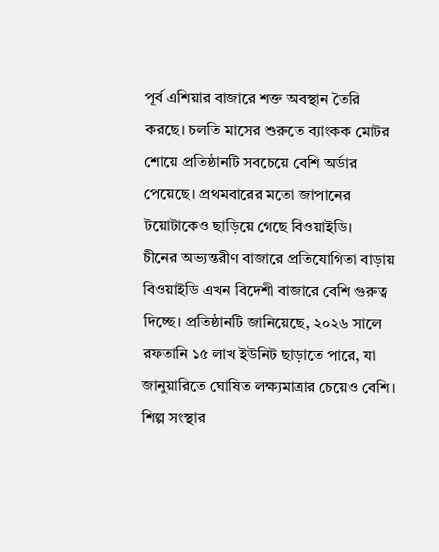পূর্ব এশিয়ার বাজারে শক্ত অবস্থান তৈরি করছে। চলতি মাসের শুরুতে ব্যাংকক মোটর শোয়ে প্রতিষ্ঠানটি সবচেয়ে বেশি অর্ডার পেয়েছে। প্রথমবারের মতো জাপানের টয়োটাকেও ছাড়িয়ে গেছে বিওয়াইডি।
চীনের অভ্যন্তরীণ বাজারে প্রতিযোগিতা বাড়ায় বিওয়াইডি এখন বিদেশী বাজারে বেশি গুরুত্ব দিচ্ছে। প্রতিষ্ঠানটি জানিয়েছে, ২০২৬ সালে রফতানি ১৫ লাখ ইউনিট ছাড়াতে পারে, যা জানুয়ারিতে ঘোষিত লক্ষ্যমাত্রার চেয়েও বেশি।
শিল্প সংস্থার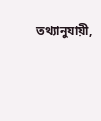তথ্যানুযায়ী,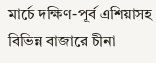মার্চে দক্ষিণ-পূর্ব এশিয়াসহ বিভিন্ন বাজারে চীনা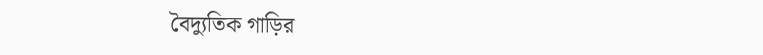বৈদ্যুতিক গাড়ির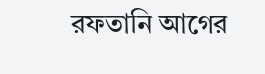রফতানি আগের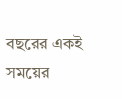বছরের একই সময়ের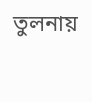তুলনায়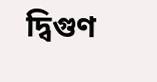দ্বিগুণ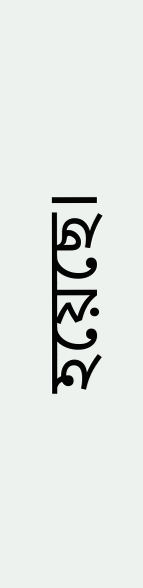হয়েছে।